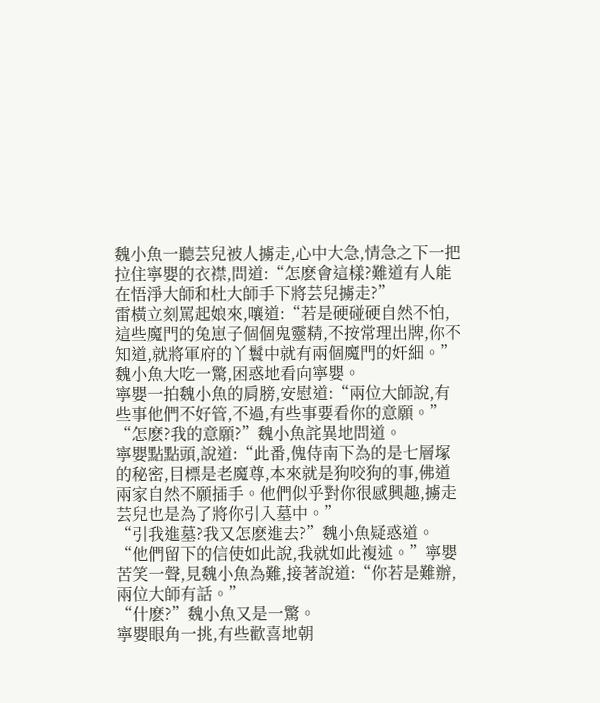魏小魚一聽芸兒被人擄走,心中大急,情急之下一把拉住寧嬰的衣襟,問道:“怎麽會這樣?難道有人能在悟淨大師和杜大師手下將芸兒擄走?”
雷橫立刻罵起娘來,嚷道:“若是硬碰硬自然不怕,這些魔門的兔崽子個個鬼靈精,不按常理出牌,你不知道,就將軍府的丫鬟中就有兩個魔門的奸細。”
魏小魚大吃一驚,困惑地看向寧嬰。
寧嬰一拍魏小魚的肩膀,安慰道:“兩位大師說,有些事他們不好管,不過,有些事要看你的意願。”
“怎麽?我的意願?”魏小魚詫異地問道。
寧嬰點點頭,說道:“此番,傀侍南下為的是七層塚的秘密,目標是老魔尊,本來就是狗咬狗的事,佛道兩家自然不願插手。他們似乎對你很感興趣,擄走芸兒也是為了將你引入墓中。”
“引我進墓?我又怎麽進去?”魏小魚疑惑道。
“他們留下的信使如此說,我就如此複述。”寧嬰苦笑一聲,見魏小魚為難,接著說道:“你若是難辦,兩位大師有話。”
“什麽?”魏小魚又是一驚。
寧嬰眼角一挑,有些歡喜地朝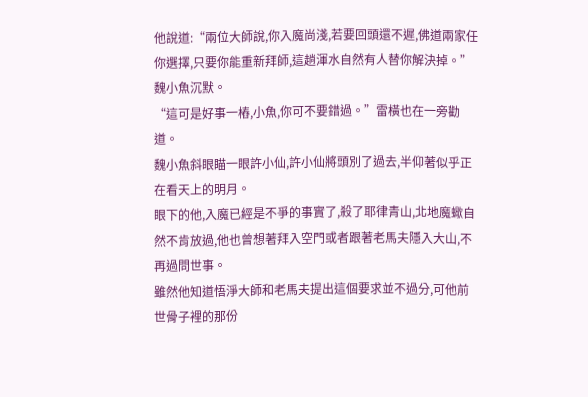他說道:“兩位大師說,你入魔尚淺,若要回頭還不遲,佛道兩家任你選擇,只要你能重新拜師,這趟渾水自然有人替你解決掉。”
魏小魚沉默。
“這可是好事一樁,小魚,你可不要錯過。”雷橫也在一旁勸道。
魏小魚斜眼瞄一眼許小仙,許小仙將頭別了過去,半仰著似乎正在看天上的明月。
眼下的他,入魔已經是不爭的事實了,殺了耶律青山,北地魔蠍自然不肯放過,他也曾想著拜入空門或者跟著老馬夫隱入大山,不再過問世事。
雖然他知道悟淨大師和老馬夫提出這個要求並不過分,可他前世骨子裡的那份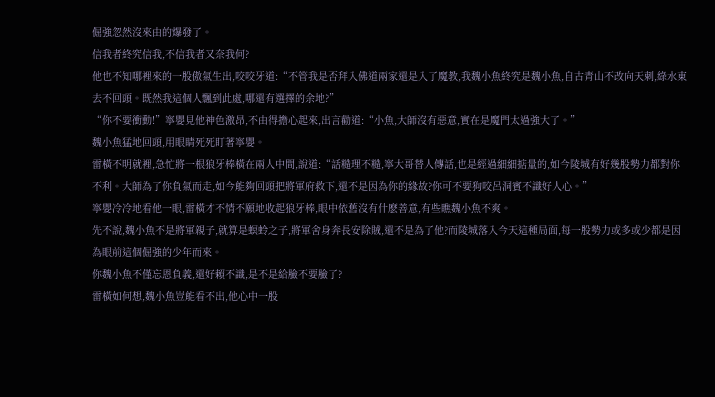倔強忽然沒來由的爆發了。
信我者終究信我,不信我者又奈我何?
他也不知哪裡來的一股傲氣生出,咬咬牙道:“不管我是否拜入佛道兩家還是入了魔教,我魏小魚終究是魏小魚,自古青山不改向天刺,綠水東去不回頭。既然我這個人飄到此處,哪還有選擇的余地?”
“你不要衝動!”寧嬰見他神色激昂,不由得擔心起來,出言勸道:“小魚,大師沒有惡意,實在是魔門太過強大了。”
魏小魚猛地回頭,用眼睛死死盯著寧嬰。
雷橫不明就裡,急忙將一根狼牙棒橫在兩人中間,說道:“話糙理不糙,寧大哥替人傳話,也是經過細細掂量的,如今陵城有好幾股勢力都對你不利。大師為了你負氣而走,如今能夠回頭把將軍府救下,還不是因為你的緣故?你可不要狗咬呂洞賓不識好人心。”
寧嬰冷冷地看他一眼,雷橫才不情不願地收起狼牙棒,眼中依舊沒有什麽善意,有些瞧魏小魚不爽。
先不說,魏小魚不是將軍親子,就算是螟蛉之子,將軍舍身奔長安除賊,還不是為了他?而陵城落入今天這種局面,每一股勢力或多或少都是因為眼前這個倔強的少年而來。
你魏小魚不僅忘恩負義,還好賴不識,是不是給臉不要臉了?
雷橫如何想,魏小魚豈能看不出,他心中一股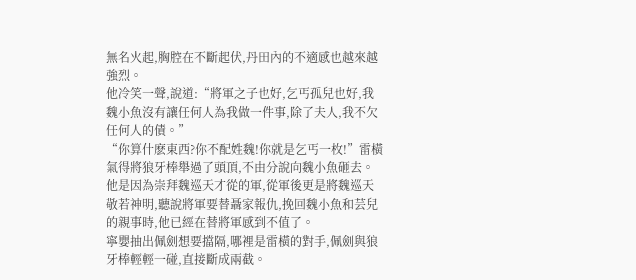無名火起,胸腔在不斷起伏,丹田內的不適感也越來越強烈。
他冷笑一聲,說道:“將軍之子也好,乞丐孤兒也好,我魏小魚沒有讓任何人為我做一件事,除了夫人,我不欠任何人的債。”
“你算什麽東西?你不配姓魏!你就是乞丐一枚!”雷橫氣得將狼牙棒舉過了頭頂,不由分說向魏小魚砸去。
他是因為崇拜魏巡天才從的軍,從軍後更是將魏巡天敬若神明,聽說將軍要替聶家報仇,挽回魏小魚和芸兒的親事時,他已經在替將軍感到不值了。
寧嬰抽出佩劍想要擋隔,哪裡是雷橫的對手,佩劍與狼牙棒輕輕一碰,直接斷成兩截。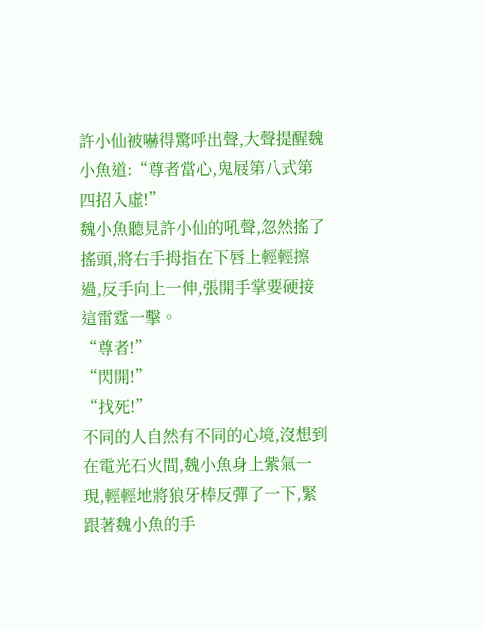許小仙被嚇得驚呼出聲,大聲提醒魏小魚道:“尊者當心,鬼屐第八式第四招入虛!”
魏小魚聽見許小仙的吼聲,忽然搖了搖頭,將右手拇指在下唇上輕輕擦過,反手向上一伸,張開手掌要硬接這雷霆一擊。
“尊者!”
“閃開!”
“找死!”
不同的人自然有不同的心境,沒想到在電光石火間,魏小魚身上紫氣一現,輕輕地將狼牙棒反彈了一下,緊跟著魏小魚的手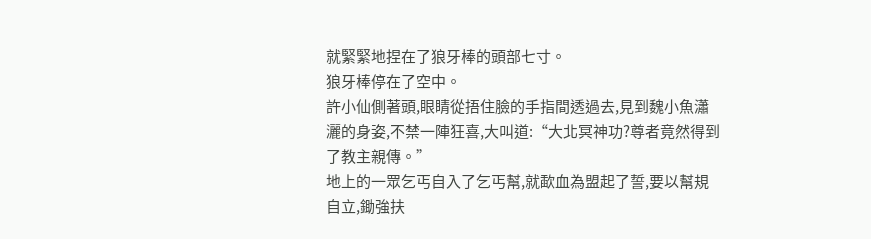就緊緊地捏在了狼牙棒的頭部七寸。
狼牙棒停在了空中。
許小仙側著頭,眼睛從捂住臉的手指間透過去,見到魏小魚瀟灑的身姿,不禁一陣狂喜,大叫道:“大北冥神功?尊者竟然得到了教主親傳。”
地上的一眾乞丐自入了乞丐幫,就歃血為盟起了誓,要以幫規自立,鋤強扶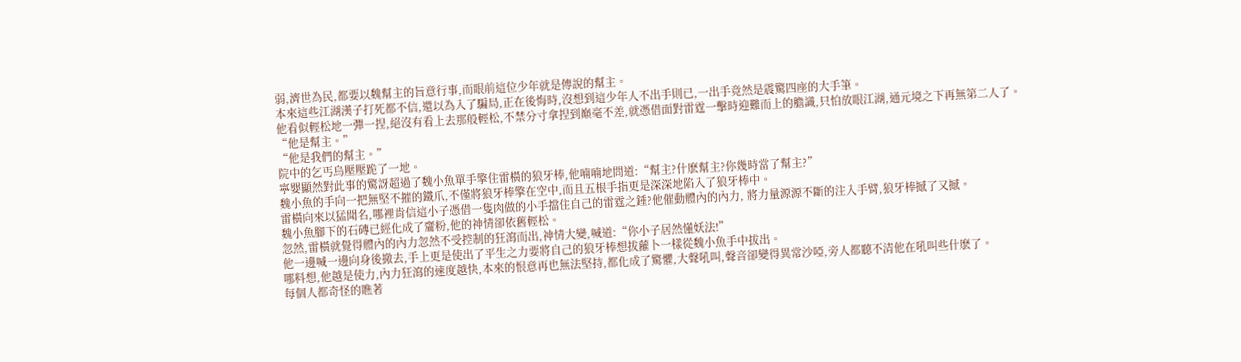弱,濟世為民,都要以魏幫主的旨意行事,而眼前這位少年就是傳說的幫主。
本來這些江湖漢子打死都不信,還以為入了騙局,正在後悔時,沒想到這少年人不出手則已,一出手竟然是震驚四座的大手筆。
他看似輕松地一彈一捏,絕沒有看上去那般輕松,不禁分寸拿捏到巔毫不差,就憑借面對雷霆一擊時迎難而上的膽識,只怕放眼江湖,通元境之下再無第二人了。
“他是幫主。”
“他是我們的幫主。”
院中的乞丐烏壓壓跪了一地。
寧嬰顯然對此事的驚訝超過了魏小魚單手擎住雷橫的狼牙棒,他喃喃地問道:“幫主?什麽幫主?你幾時當了幫主?”
魏小魚的手向一把無堅不摧的鐵爪,不僅將狼牙棒擎在空中,而且五根手指更是深深地陷入了狼牙棒中。
雷橫向來以猛聞名,哪裡肯信這小子憑借一隻肉做的小手擋住自己的雷霆之錘?他催動體內的內力, 將力量源源不斷的注入手臂,狼牙棒撼了又撼。
魏小魚腳下的石磚已經化成了齏粉,他的神情卻依舊輕松。
忽然,雷橫就覺得體內的內力忽然不受控制的狂瀉而出,神情大變,喊道:“你小子居然懂妖法!”
他一邊喊一邊向身後撤去,手上更是使出了平生之力要將自己的狼牙棒想拔蘿卜一樣從魏小魚手中拔出。
哪料想,他越是使力,內力狂瀉的速度越快,本來的恨意再也無法堅持,都化成了驚懼,大聲吼叫,聲音卻變得異常沙啞,旁人都聽不清他在吼叫些什麽了。
每個人都奇怪的瞧著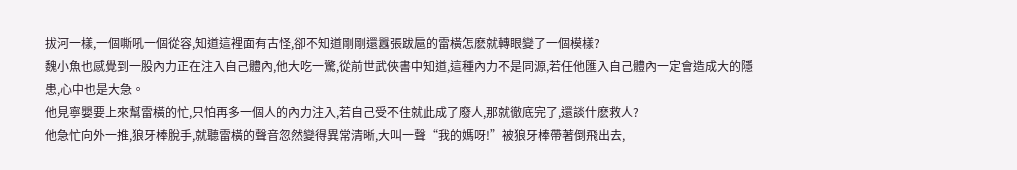拔河一樣,一個嘶吼一個從容,知道這裡面有古怪,卻不知道剛剛還囂張跋扈的雷橫怎麽就轉眼變了一個模樣?
魏小魚也感覺到一股內力正在注入自己體內,他大吃一驚,從前世武俠書中知道,這種內力不是同源,若任他匯入自己體內一定會造成大的隱患,心中也是大急。
他見寧嬰要上來幫雷橫的忙,只怕再多一個人的內力注入,若自己受不住就此成了廢人,那就徹底完了,還談什麽救人?
他急忙向外一推,狼牙棒脫手,就聽雷橫的聲音忽然變得異常清晰,大叫一聲“我的媽呀!”被狼牙棒帶著倒飛出去,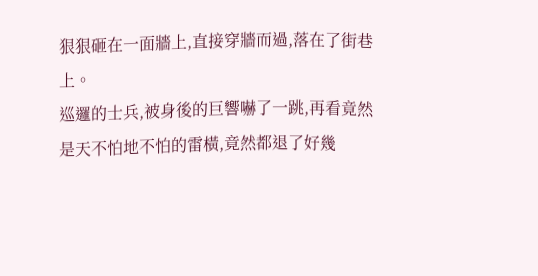狠狠砸在一面牆上,直接穿牆而過,落在了街巷上。
巡邏的士兵,被身後的巨響嚇了一跳,再看竟然是天不怕地不怕的雷橫,竟然都退了好幾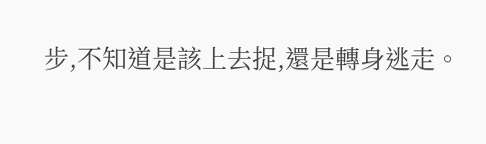步,不知道是該上去捉,還是轉身逃走。